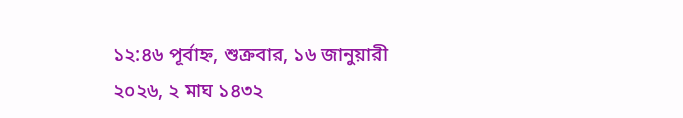১২:৪৬ পূর্বাহ্ন, শুক্রবার, ১৬ জানুয়ারী ২০২৬, ২ মাঘ ১৪৩২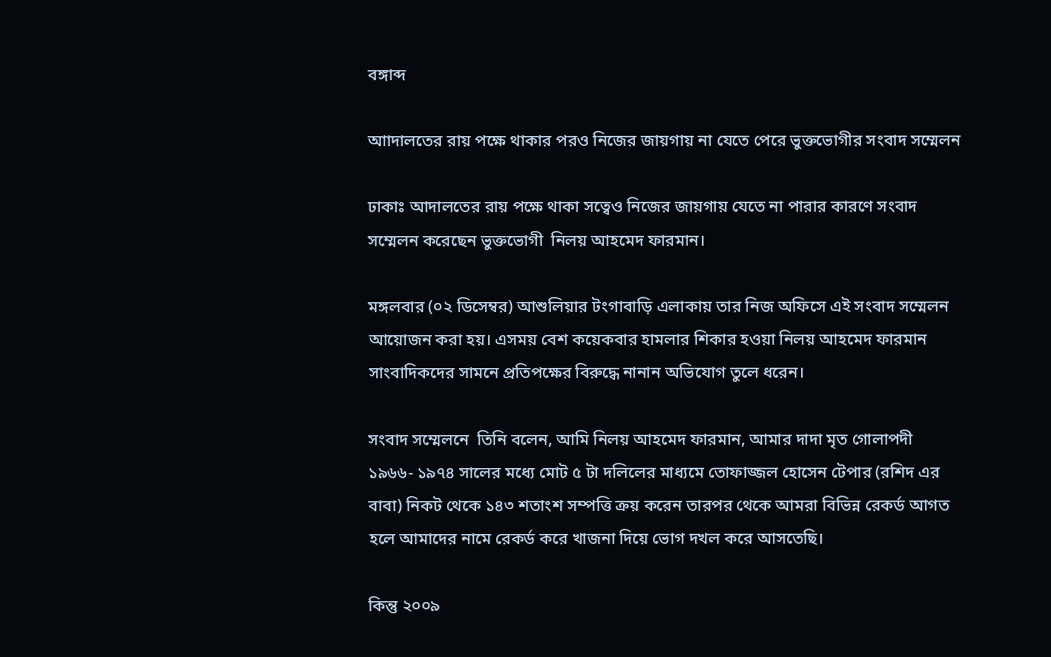বঙ্গাব্দ

আাদালতের রায় পক্ষে থাকার পরও নিজের জায়গায় না যেতে পেরে ভুক্তভোগীর সংবাদ সম্মেলন

ঢাকাঃ আদালতের রায় পক্ষে থাকা সত্বেও নিজের জায়গায় যেতে না পারার কারণে সংবাদ সম্মেলন করেছেন ভুক্তভোগী  নিলয় আহমেদ ফারমান।

মঙ্গলবার (০২ ডিসেম্বর) আশুলিয়ার টংগাবাড়ি এলাকায় তার নিজ অফিসে এই সংবাদ সম্মেলন আয়োজন করা হয়। এসময় বেশ কয়েকবার হামলার শিকার হওয়া নিলয় আহমেদ ফারমান সাংবাদিকদের সামনে প্রতিপক্ষের বিরুদ্ধে নানান অভিযোগ তুলে ধরেন।

সংবাদ সম্মেলনে  তিনি বলেন, আমি নিলয় আহমেদ ফারমান, আমার দাদা মৃত গোলাপদী ১৯৬৬- ১৯৭৪ সালের মধ্যে মোট ৫ টা দলিলের মাধ্যমে তোফাজ্জল হোসেন টেপার (রশিদ এর বাবা) নিকট থেকে ১৪৩ শতাংশ সম্পত্তি ক্রয় করেন তারপর থেকে আমরা বিভিন্ন রেকর্ড আগত হলে আমাদের নামে রেকর্ড করে খাজনা দিয়ে ভোগ দখল করে আসতেছি।

কিন্তু ২০০৯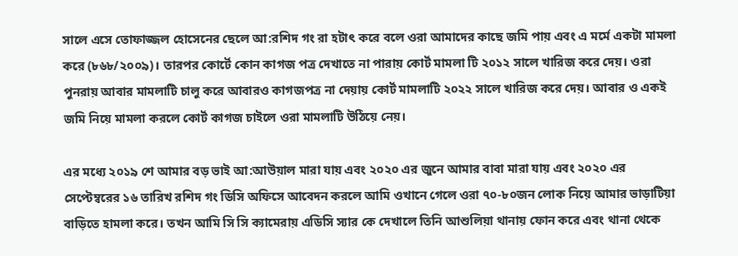সালে এসে তোফাজ্জল হোসেনের ছেলে আ:রশিদ গং রা হটাৎ করে বলে ওরা আমাদের কাছে জমি পায় এবং এ মর্মে একটা মামলা করে (৮৬৮/২০০৯)। তারপর কোর্টে কোন কাগজ পত্র দেখাতে না পারায় কোর্ট মামলা টি ২০১২ সালে খারিজ করে দেয়। ওরা পুনরায় আবার মামলাটি চালু করে আবারও কাগজপত্র না দেয়ায় কোর্ট মামলাটি ২০২২ সালে খারিজ করে দেয়। আবার ও একই জমি নিয়ে মামলা করলে কোর্ট কাগজ চাইলে ওরা মামলাটি উঠিয়ে নেয়।

এর মধ্যে ২০১৯ শে আমার বড় ভাই আ:আউয়াল মারা যায় এবং ২০২০ এর জুনে আমার বাবা মারা যায় এবং ২০২০ এর সেপ্টেম্বরের ১৬ তারিখ রশিদ গং ডিসি অফিসে আবেদন করলে আমি ওখানে গেলে ওরা ৭০-৮০জন লোক নিয়ে আমার ভাড়াটিয়া বাড়িতে হামলা করে। তখন আমি সি সি ক্যামেরায় এডিসি স্যার কে দেখালে তিনি আশুলিয়া থানায় ফোন করে এবং থানা থেকে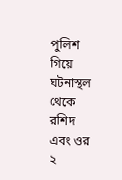পুলিশ গিয়ে ঘটনাস্থল থেকে রশিদ এবং ওর ২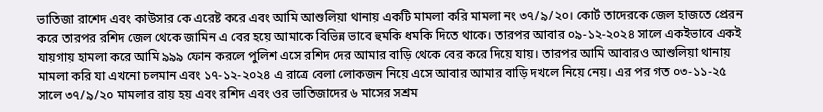ভাতিজা রাশেদ এবং কাউসার কে এরেষ্ট করে এবং আমি আশুলিয়া থানায় একটি মামলা করি মামলা নং ৩৭/৯/২০। কোর্ট তাদেরকে জেল হাজতে প্রেরন করে তারপর রশিদ জেল থেকে জামিন এ বের হয়ে আমাকে বিভিন্ন ভাবে হুমকি ধমকি দিতে থাকে। তারপর আবার ০৯-১২-২০২৪ সালে একইভাবে একই যায়গায় হামলা করে আমি ৯৯৯ ফোন করলে পুলিশ এসে রশিদ দের আমার বাড়ি থেকে বের করে দিয়ে যায়। তারপর আমি আবারও আশুলিয়া থানায় মামলা করি যা এখনো চলমান এবং ১৭-১২-২০২৪ এ রাত্রে বেলা লোকজন নিয়ে এসে আবার আমার বাড়ি দখলে নিয়ে নেয়। এর পর গত ০৩-১১-২৫ সালে ৩৭/৯/২০ মামলার রায় হয় এবং রশিদ এবং ওর ভাতিজাদের ৬ মাসের সশ্রম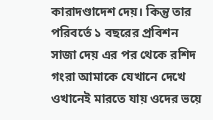কারাদণ্ডাদেশ দেয়। কিন্তু তার পরিবর্তে ১ বছরের প্রবিশন সাজা দেয় এর পর থেকে রশিদ গংরা আমাকে যেখানে দেখে ওখানেই মারতে যায় ওদের ভয়ে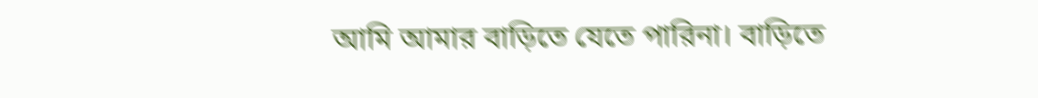আমি আমার বাড়িতে যেতে পারিনা। বাড়িতে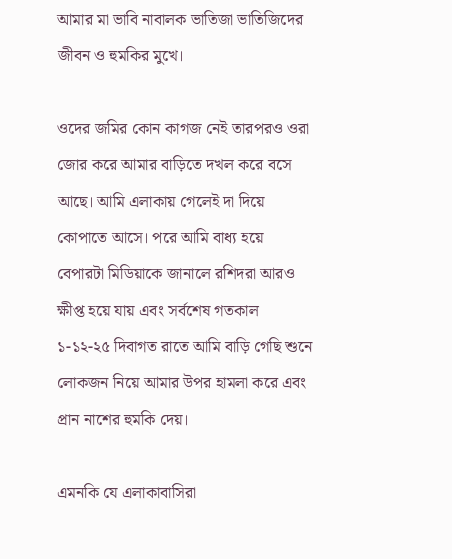আমার মা ভাবি নাবালক ভাতিজা ভাতিজিদের জীবন ও হুমকির মুখে।

ওদের জমির কোন কাগজ নেই তারপরও ওরা জোর করে আমার বাড়িতে দখল করে বসে আছে। আমি এলাকায় গেলেই দা দিয়ে কোপাতে আসে। পরে আমি বাধ্য হয়ে বেপারটা মিডিয়াকে জানালে রশিদরা আরও ক্ষীপ্ত হয়ে যায় এবং সর্বশেষ গতকাল ১-১২-২৫ দিবাগত রাতে আমি বাড়ি গেছি শুনে লোকজন নিয়ে আমার উপর হামলা করে এবং প্রান নাশের হুমকি দেয়।

এমনকি যে এলাকাবাসিরা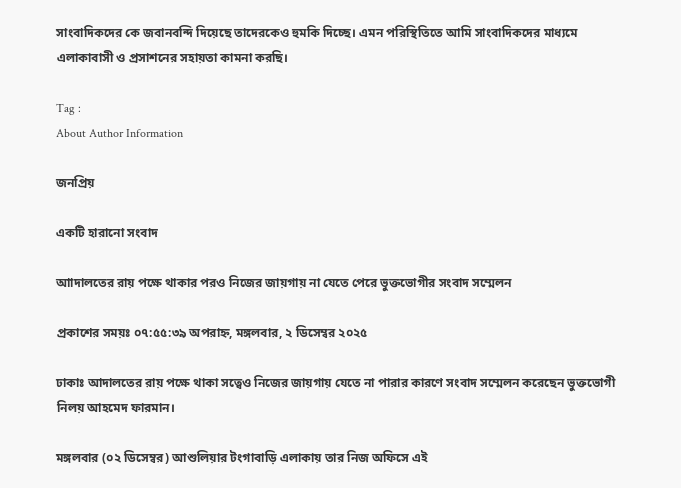সাংবাদিকদের কে জবানবন্দি দিয়েছে তাদেরকেও হুমকি দিচ্ছে। এমন পরিস্থিতিতে আমি সাংবাদিকদের মাধ্যমে এলাকাবাসী ও প্রসাশনের সহায়তা কামনা করছি।

Tag :
About Author Information

জনপ্রিয়

একটি হারানো সংবাদ

আাদালতের রায় পক্ষে থাকার পরও নিজের জায়গায় না যেতে পেরে ভুক্তভোগীর সংবাদ সম্মেলন

প্রকাশের সময়ঃ ০৭:৫৫:৩৯ অপরাহ্ন, মঙ্গলবার, ২ ডিসেম্বর ২০২৫

ঢাকাঃ আদালতের রায় পক্ষে থাকা সত্বেও নিজের জায়গায় যেতে না পারার কারণে সংবাদ সম্মেলন করেছেন ভুক্তভোগী  নিলয় আহমেদ ফারমান।

মঙ্গলবার (০২ ডিসেম্বর) আশুলিয়ার টংগাবাড়ি এলাকায় তার নিজ অফিসে এই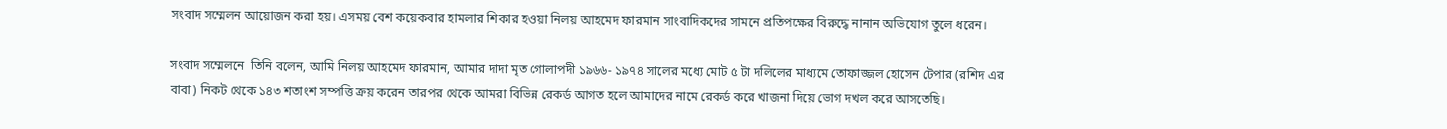সংবাদ সম্মেলন আয়োজন করা হয়। এসময় বেশ কয়েকবার হামলার শিকার হওয়া নিলয় আহমেদ ফারমান সাংবাদিকদের সামনে প্রতিপক্ষের বিরুদ্ধে নানান অভিযোগ তুলে ধরেন।

সংবাদ সম্মেলনে  তিনি বলেন, আমি নিলয় আহমেদ ফারমান, আমার দাদা মৃত গোলাপদী ১৯৬৬- ১৯৭৪ সালের মধ্যে মোট ৫ টা দলিলের মাধ্যমে তোফাজ্জল হোসেন টেপার (রশিদ এর বাবা) নিকট থেকে ১৪৩ শতাংশ সম্পত্তি ক্রয় করেন তারপর থেকে আমরা বিভিন্ন রেকর্ড আগত হলে আমাদের নামে রেকর্ড করে খাজনা দিয়ে ভোগ দখল করে আসতেছি।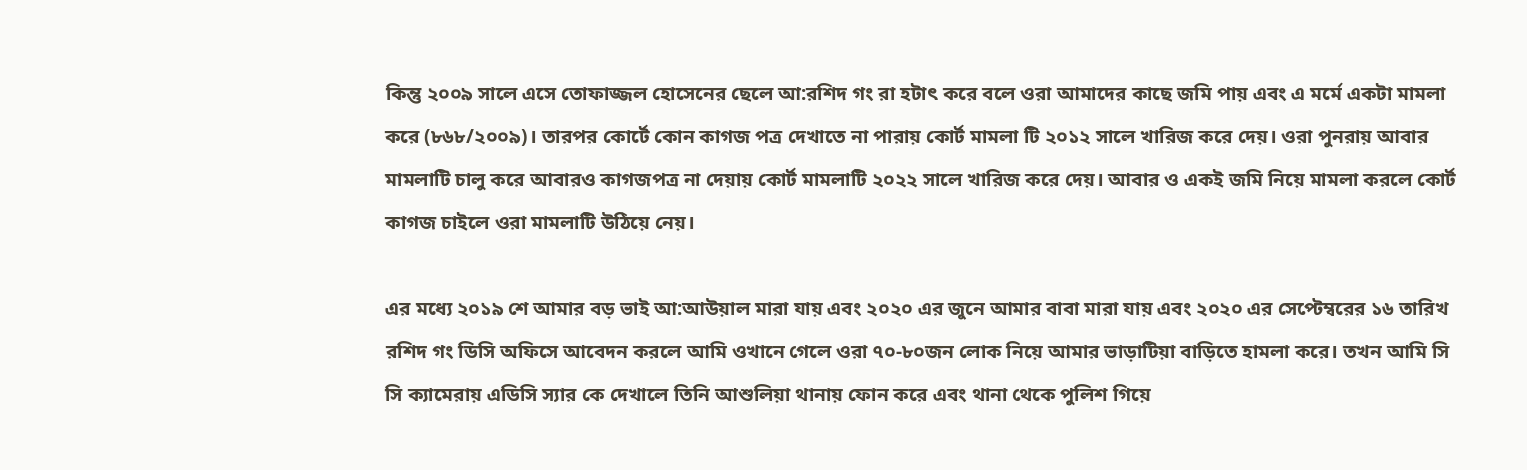কিন্তু ২০০৯ সালে এসে তোফাজ্জল হোসেনের ছেলে আ:রশিদ গং রা হটাৎ করে বলে ওরা আমাদের কাছে জমি পায় এবং এ মর্মে একটা মামলা করে (৮৬৮/২০০৯)। তারপর কোর্টে কোন কাগজ পত্র দেখাতে না পারায় কোর্ট মামলা টি ২০১২ সালে খারিজ করে দেয়। ওরা পুনরায় আবার মামলাটি চালু করে আবারও কাগজপত্র না দেয়ায় কোর্ট মামলাটি ২০২২ সালে খারিজ করে দেয়। আবার ও একই জমি নিয়ে মামলা করলে কোর্ট কাগজ চাইলে ওরা মামলাটি উঠিয়ে নেয়।

এর মধ্যে ২০১৯ শে আমার বড় ভাই আ:আউয়াল মারা যায় এবং ২০২০ এর জুনে আমার বাবা মারা যায় এবং ২০২০ এর সেপ্টেম্বরের ১৬ তারিখ রশিদ গং ডিসি অফিসে আবেদন করলে আমি ওখানে গেলে ওরা ৭০-৮০জন লোক নিয়ে আমার ভাড়াটিয়া বাড়িতে হামলা করে। তখন আমি সি সি ক্যামেরায় এডিসি স্যার কে দেখালে তিনি আশুলিয়া থানায় ফোন করে এবং থানা থেকে পুলিশ গিয়ে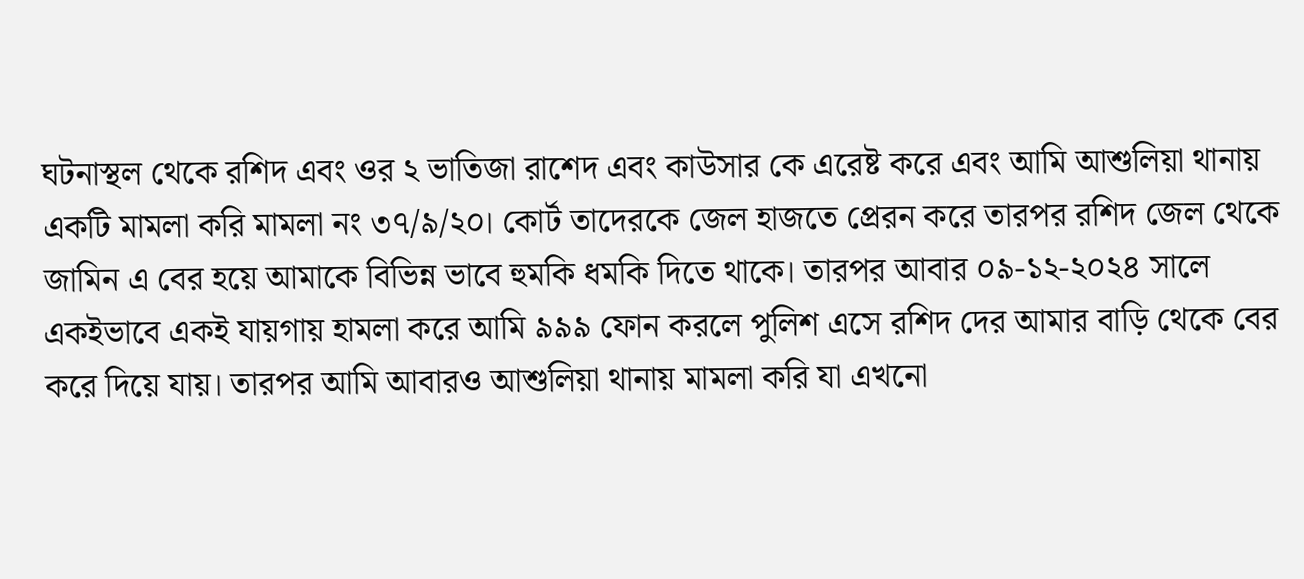ঘটনাস্থল থেকে রশিদ এবং ওর ২ ভাতিজা রাশেদ এবং কাউসার কে এরেষ্ট করে এবং আমি আশুলিয়া থানায় একটি মামলা করি মামলা নং ৩৭/৯/২০। কোর্ট তাদেরকে জেল হাজতে প্রেরন করে তারপর রশিদ জেল থেকে জামিন এ বের হয়ে আমাকে বিভিন্ন ভাবে হুমকি ধমকি দিতে থাকে। তারপর আবার ০৯-১২-২০২৪ সালে একইভাবে একই যায়গায় হামলা করে আমি ৯৯৯ ফোন করলে পুলিশ এসে রশিদ দের আমার বাড়ি থেকে বের করে দিয়ে যায়। তারপর আমি আবারও আশুলিয়া থানায় মামলা করি যা এখনো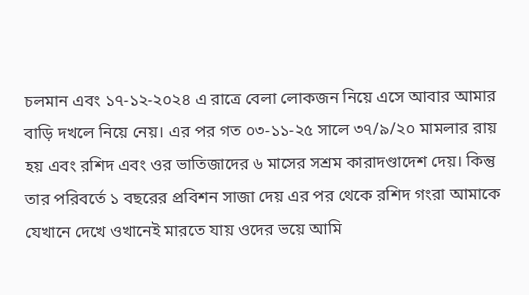চলমান এবং ১৭-১২-২০২৪ এ রাত্রে বেলা লোকজন নিয়ে এসে আবার আমার বাড়ি দখলে নিয়ে নেয়। এর পর গত ০৩-১১-২৫ সালে ৩৭/৯/২০ মামলার রায় হয় এবং রশিদ এবং ওর ভাতিজাদের ৬ মাসের সশ্রম কারাদণ্ডাদেশ দেয়। কিন্তু তার পরিবর্তে ১ বছরের প্রবিশন সাজা দেয় এর পর থেকে রশিদ গংরা আমাকে যেখানে দেখে ওখানেই মারতে যায় ওদের ভয়ে আমি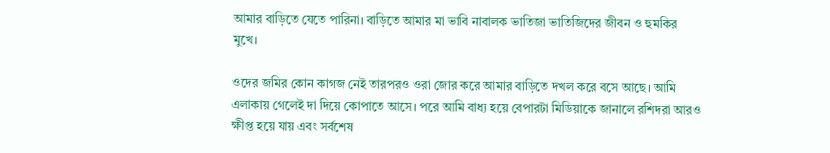আমার বাড়িতে যেতে পারিনা। বাড়িতে আমার মা ভাবি নাবালক ভাতিজা ভাতিজিদের জীবন ও হুমকির মুখে।

ওদের জমির কোন কাগজ নেই তারপরও ওরা জোর করে আমার বাড়িতে দখল করে বসে আছে। আমি এলাকায় গেলেই দা দিয়ে কোপাতে আসে। পরে আমি বাধ্য হয়ে বেপারটা মিডিয়াকে জানালে রশিদরা আরও ক্ষীপ্ত হয়ে যায় এবং সর্বশেষ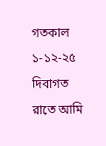গতকাল ১-১২-২৫ দিবাগত রাতে আমি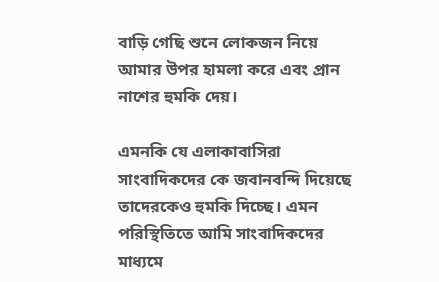বাড়ি গেছি শুনে লোকজন নিয়ে আমার উপর হামলা করে এবং প্রান নাশের হুমকি দেয়।

এমনকি যে এলাকাবাসিরা সাংবাদিকদের কে জবানবন্দি দিয়েছে তাদেরকেও হুমকি দিচ্ছে। এমন পরিস্থিতিতে আমি সাংবাদিকদের মাধ্যমে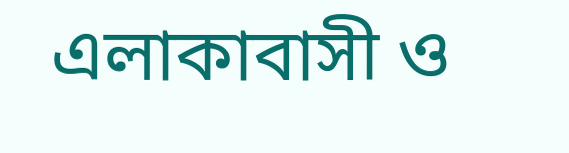এলাকাবাসী ও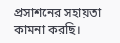প্রসাশনের সহায়তা কামনা করছি।